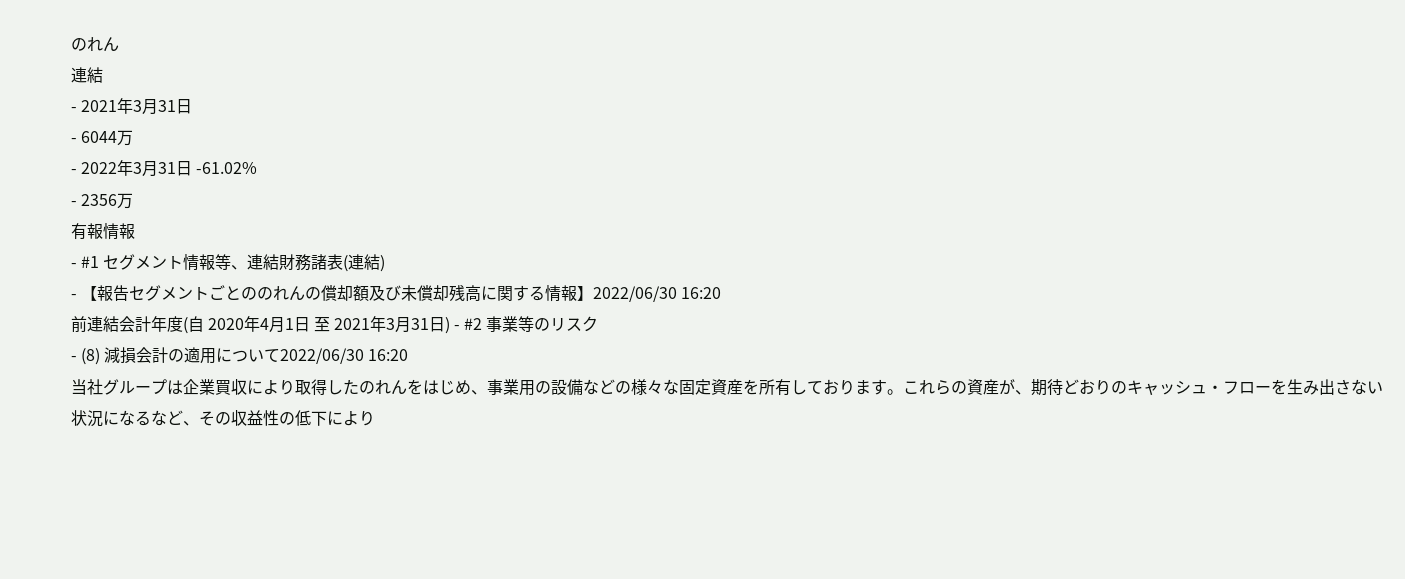のれん
連結
- 2021年3月31日
- 6044万
- 2022年3月31日 -61.02%
- 2356万
有報情報
- #1 セグメント情報等、連結財務諸表(連結)
- 【報告セグメントごとののれんの償却額及び未償却残高に関する情報】2022/06/30 16:20
前連結会計年度(自 2020年4月1日 至 2021年3月31日) - #2 事業等のリスク
- (8) 減損会計の適用について2022/06/30 16:20
当社グループは企業買収により取得したのれんをはじめ、事業用の設備などの様々な固定資産を所有しております。これらの資産が、期待どおりのキャッシュ・フローを生み出さない状況になるなど、その収益性の低下により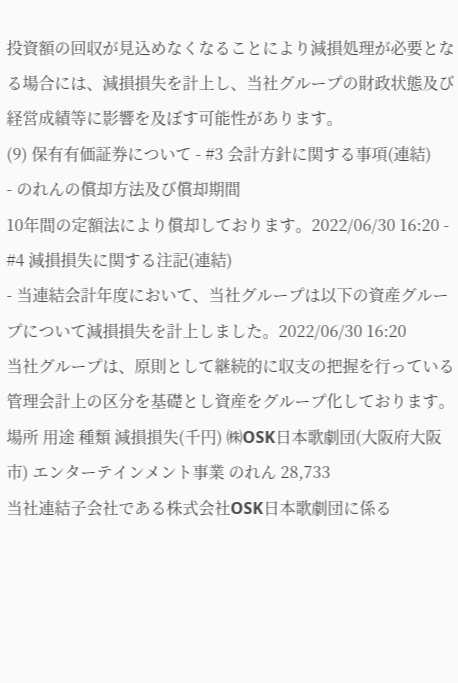投資額の回収が見込めなくなることにより減損処理が必要となる場合には、減損損失を計上し、当社グループの財政状態及び経営成績等に影響を及ぼす可能性があります。
(9) 保有有価証券について - #3 会計方針に関する事項(連結)
- のれんの償却方法及び償却期間
10年間の定額法により償却しております。2022/06/30 16:20 - #4 減損損失に関する注記(連結)
- 当連結会計年度において、当社グループは以下の資産グループについて減損損失を計上しました。2022/06/30 16:20
当社グループは、原則として継続的に収支の把握を行っている管理会計上の区分を基礎とし資産をグループ化しております。場所 用途 種類 減損損失(千円) ㈱OSK日本歌劇団(大阪府大阪市) エンターテインメント事業 のれん 28,733
当社連結子会社である株式会社OSK日本歌劇団に係る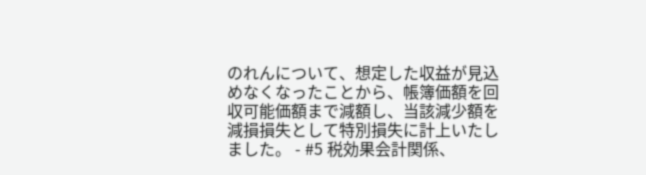のれんについて、想定した収益が見込めなくなったことから、帳簿価額を回収可能価額まで減額し、当該減少額を減損損失として特別損失に計上いたしました。 - #5 税効果会計関係、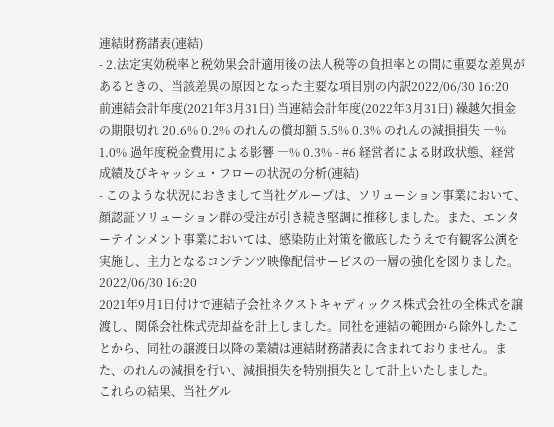連結財務諸表(連結)
- 2.法定実効税率と税効果会計適用後の法人税等の負担率との間に重要な差異があるときの、当該差異の原因となった主要な項目別の内訳2022/06/30 16:20
前連結会計年度(2021年3月31日) 当連結会計年度(2022年3月31日) 繰越欠損金の期限切れ 20.6% 0.2% のれんの償却額 5.5% 0.3% のれんの減損損失 ―% 1.0% 過年度税金費用による影響 ―% 0.3% - #6 経営者による財政状態、経営成績及びキャッシュ・フローの状況の分析(連結)
- このような状況におきまして当社グループは、ソリューション事業において、顔認証ソリューション群の受注が引き続き堅調に推移しました。また、エンターテインメント事業においては、感染防止対策を徹底したうえで有観客公演を実施し、主力となるコンテンツ映像配信サービスの一層の強化を図りました。2022/06/30 16:20
2021年9月1日付けで連結子会社ネクストキャディックス株式会社の全株式を譲渡し、関係会社株式売却益を計上しました。同社を連結の範囲から除外したことから、同社の譲渡日以降の業績は連結財務諸表に含まれておりません。また、のれんの減損を行い、減損損失を特別損失として計上いたしました。
これらの結果、当社グル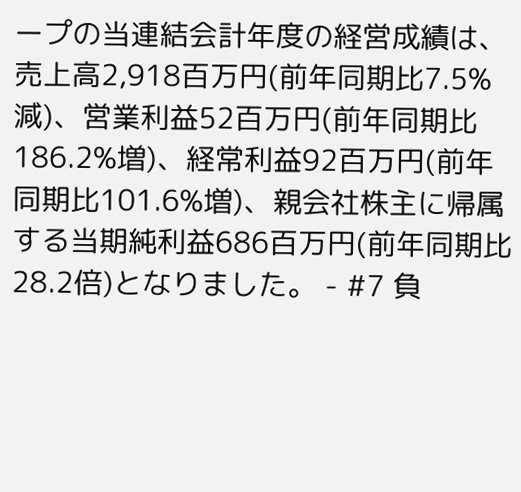ープの当連結会計年度の経営成績は、売上高2,918百万円(前年同期比7.5%減)、営業利益52百万円(前年同期比186.2%増)、経常利益92百万円(前年同期比101.6%増)、親会社株主に帰属する当期純利益686百万円(前年同期比28.2倍)となりました。 - #7 負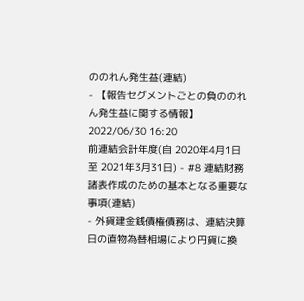ののれん発生益(連結)
- 【報告セグメントごとの負ののれん発生益に関する情報】2022/06/30 16:20
前連結会計年度(自 2020年4月1日 至 2021年3月31日) - #8 連結財務諸表作成のための基本となる重要な事項(連結)
- 外貨建金銭債権債務は、連結決算日の直物為替相場により円貨に換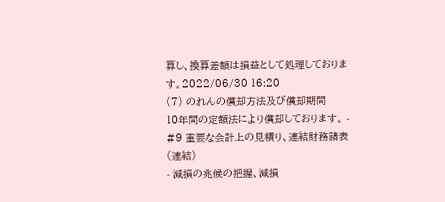算し、換算差額は損益として処理しております。2022/06/30 16:20
(7) のれんの償却方法及び償却期間
10年間の定額法により償却しております。 - #9 重要な会計上の見積り、連結財務諸表(連結)
- 減損の兆候の把握、減損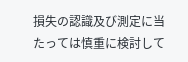損失の認識及び測定に当たっては慎重に検討して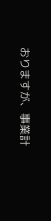おりますが、事業計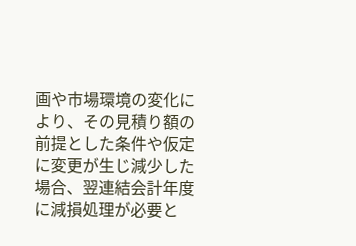画や市場環境の変化により、その見積り額の前提とした条件や仮定に変更が生じ減少した場合、翌連結会計年度に減損処理が必要と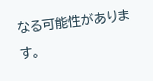なる可能性があります。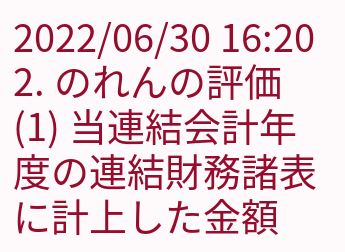2022/06/30 16:20
2. のれんの評価
(1) 当連結会計年度の連結財務諸表に計上した金額